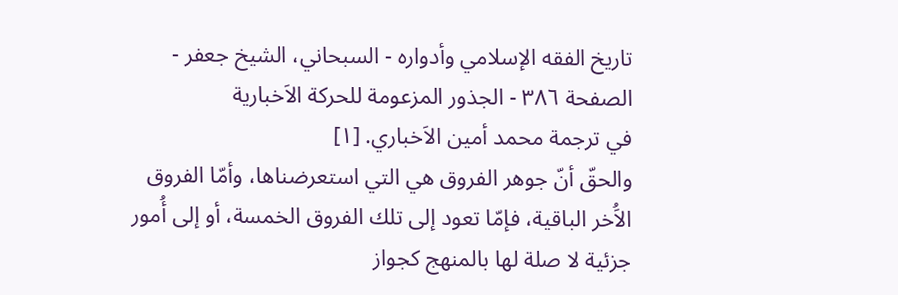تاريخ الفقه الإسلامي وأدواره - السبحاني، الشيخ جعفر - الصفحة ٣٨٦ - الجذور المزعومة للحركة الاَخبارية
في ترجمة محمد أمين الاَخباري. [١]
والحقّ أنّ جوهر الفروق هي التي استعرضناها، وأمّا الفروق الاَُخر الباقية، فإمّا تعود إلى تلك الفروق الخمسة، أو إلى أُمور جزئية لا صلة لها بالمنهج كجواز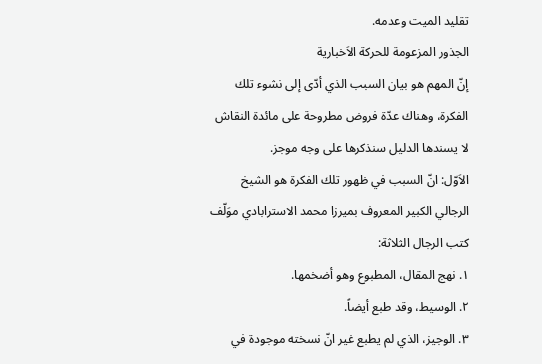تقليد الميت وعدمه.
الجذور المزعومة للحركة الاَخبارية
إنّ المهم هو بيان السبب الذي أدّى إلى نشوء تلك الفكرة، وهناك عدّة فروض مطروحة على مائدة النقاش لا يسندها الدليل سنذكرها على وجه موجز.
الاَوّل: انّ السبب في ظهور تلك الفكرة هو الشيخ الرجالي الكبير المعروف بميرزا محمد الاسترابادي موَلّف كتب الرجال الثلاثة:
١. نهج المقال، المطبوع وهو أضخمها.
٢. الوسيط، وقد طبع أيضاً.
٣. الوجيز، الذي لم يطبع غير انّ نسخته موجودة في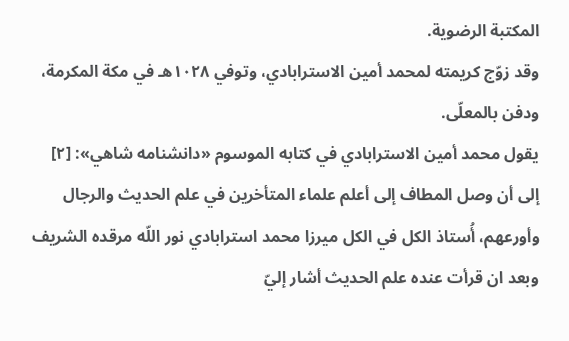المكتبة الرضوية.
وقد زوّج كريمته لمحمد أمين الاسترابادي، وتوفي ١٠٢٨هـ في مكة المكرمة، ودفن بالمعلّى.
يقول محمد أمين الاسترابادي في كتابه الموسوم «دانشنامه شاهي»: [٢]
إلى أن وصل المطاف إلى أعلم علماء المتأخرين في علم الحديث والرجال وأورعهم، أُستاذ الكل في الكل ميرزا محمد استرابادي نور اللّه مرقده الشريف وبعد ان قرأت عنده علم الحديث أشار إليّ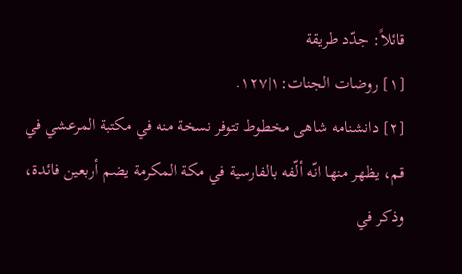قائلاً: جدّد طريقة
[١] روضات الجنات:١|١٢٧.
[٢] دانشنامه شاهى مخطوط تتوفر نسخة منه في مكتبة المرعشي في قم، يظهر منها انّه ألّفه بالفارسية في مكة المكرمة يضم أربعين فائدة، وذكر في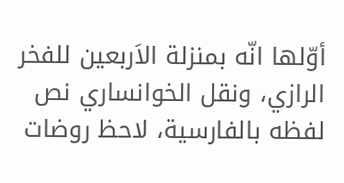أوّلها انّه بمنزلة الاَربعين للفخر الرازي، ونقل الخوانساري نص لفظه بالفارسية، لاحظ روضات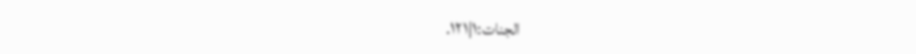الجنات:١|١٢١.